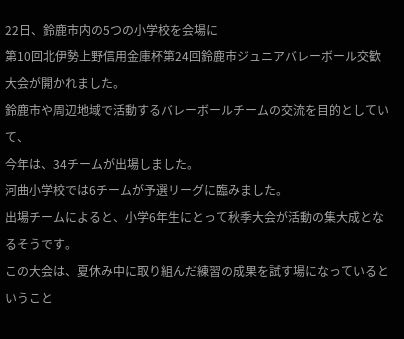22日、鈴鹿市内の5つの小学校を会場に
第10回北伊勢上野信用金庫杯第24回鈴鹿市ジュニアバレーボール交歓大会が開かれました。
鈴鹿市や周辺地域で活動するバレーボールチームの交流を目的としていて、
今年は、34チームが出場しました。
河曲小学校では6チームが予選リーグに臨みました。
出場チームによると、小学6年生にとって秋季大会が活動の集大成となるそうです。
この大会は、夏休み中に取り組んだ練習の成果を試す場になっているということ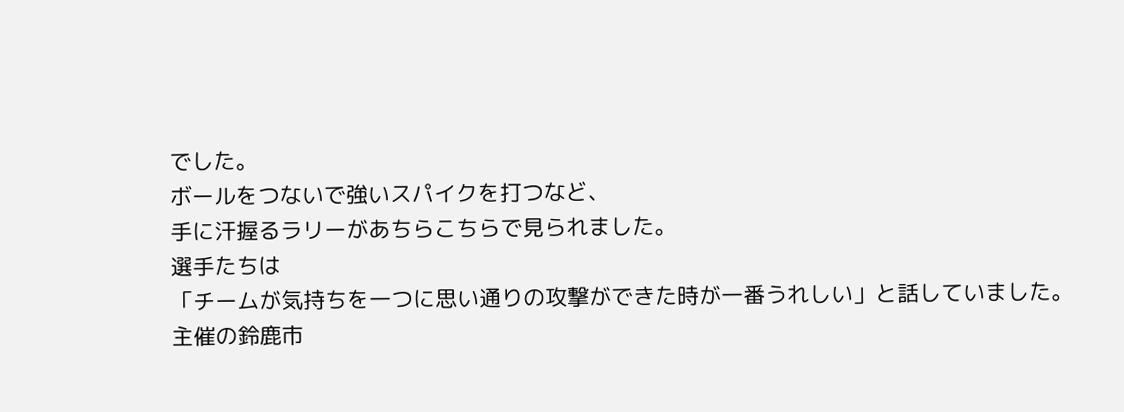でした。
ボールをつないで強いスパイクを打つなど、
手に汗握るラリーがあちらこちらで見られました。
選手たちは
「チームが気持ちを一つに思い通りの攻撃ができた時が一番うれしい」と話していました。
主催の鈴鹿市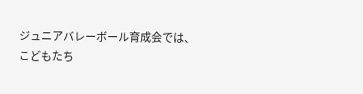ジュニアバレーボール育成会では、
こどもたち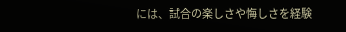には、試合の楽しさや悔しさを経験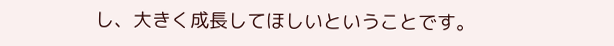し、大きく成長してほしいということです。